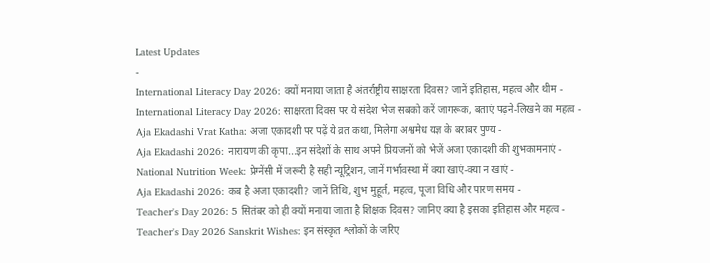Latest Updates
-
International Literacy Day 2026: क्यों मनाया जाता है अंतर्राष्ट्रीय साक्षरता दिवस? जानें इतिहास, महत्व और थीम -
International Literacy Day 2026: साक्षरता दिवस पर ये संदेश भेज सबको करें जागरूक, बताएं पढ़ने-लिखने का महत्व -
Aja Ekadashi Vrat Katha: अजा एकादशी पर पढ़ें ये व्रत कथा, मिलेगा अश्वमेध यज्ञ के बराबर पुण्य -
Aja Ekadashi 2026: नारायण की कृपा...इन संदेशों के साथ अपने प्रियजनों को भेजें अजा एकादशी की शुभकामनाएं -
National Nutrition Week: प्रेग्नेंसी में जरूरी है सही न्यूट्रिशन, जानें गर्भावस्था में क्या खाएं-क्या न खाएं -
Aja Ekadashi 2026: कब है अजा एकादशी? जानें तिथि, शुभ मुहूर्त, महत्व, पूजा विधि और पारण समय -
Teacher's Day 2026: 5 सितंबर को ही क्यों मनाया जाता है शिक्षक दिवस? जानिए क्या है इसका इतिहास और महत्व -
Teacher's Day 2026 Sanskrit Wishes: इन संस्कृत श्लोकों के जरिए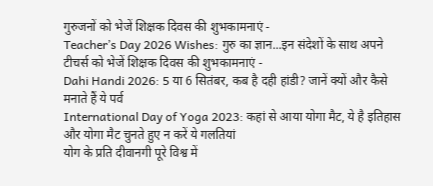गुरुजनों को भेजें शिक्षक दिवस की शुभकामनाएं -
Teacher’s Day 2026 Wishes: गुरु का ज्ञान...इन संदेशों के साथ अपने टीचर्स को भेजें शिक्षक दिवस की शुभकामनाएं -
Dahi Handi 2026: 5 या 6 सितंबर, कब है दही हांडी? जानें क्यों और कैसे मनाते हैं ये पर्व
International Day of Yoga 2023: कहां से आया योगा मैट, ये है इतिहास और योगा मैट चुनते हुए न करें ये गलतियां
योग के प्रति दीवानगी पूरे विश्व में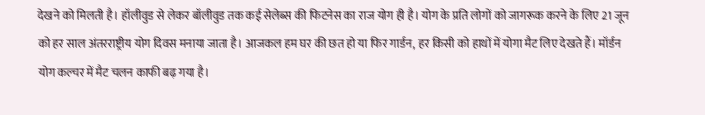देखने को मिलती है। हॉलीवुड से लेकर बॉलीवुड तक कई सेलेब्स की फिटनेस का राज योग ही है। योग के प्रति लोगों को जागरूक करने के लिए 21 जून को हर साल अंतरराष्ट्रीय योग दिवस मनाया जाता है। आजकल हम घर की छत हो या फिर गार्डन, हर किसी को हाथों में योगा मैट लिए देखते हैं। मॉर्डन योग कल्चर में मैट चलन काफी बढ़ गया है।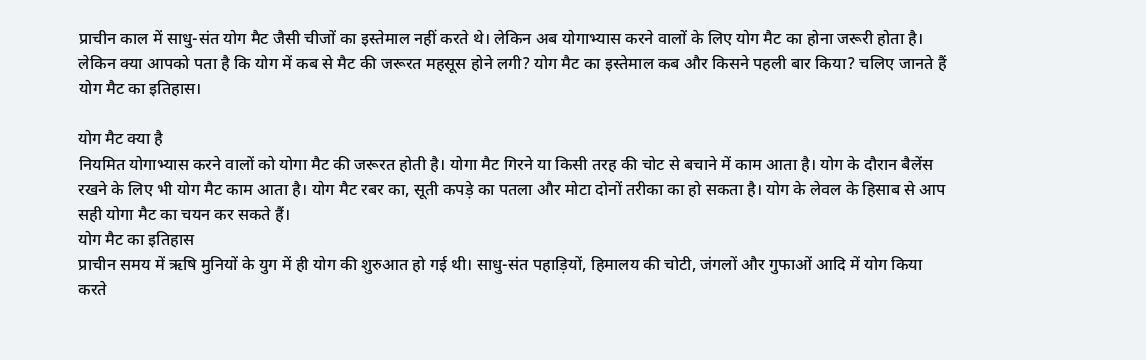प्राचीन काल में साधु-संत योग मैट जैसी चीजों का इस्तेमाल नहीं करते थे। लेकिन अब योगाभ्यास करने वालों के लिए योग मैट का होना जरूरी होता है। लेकिन क्या आपको पता है कि योग में कब से मैट की जरूरत महसूस होने लगी? योग मैट का इस्तेमाल कब और किसने पहली बार किया? चलिए जानते हैं योग मैट का इतिहास।

योग मैट क्या है
नियमित योगाभ्यास करने वालों को योगा मैट की जरूरत होती है। योगा मैट गिरने या किसी तरह की चोट से बचाने में काम आता है। योग के दौरान बैलेंस रखने के लिए भी योग मैट काम आता है। योग मैट रबर का, सूती कपड़े का पतला और मोटा दोनों तरीका का हो सकता है। योग के लेवल के हिसाब से आप सही योगा मैट का चयन कर सकते हैं।
योग मैट का इतिहास
प्राचीन समय में ऋषि मुनियों के युग में ही योग की शुरुआत हो गई थी। साधु-संत पहाड़ियों, हिमालय की चोटी, जंगलों और गुफाओं आदि में योग किया करते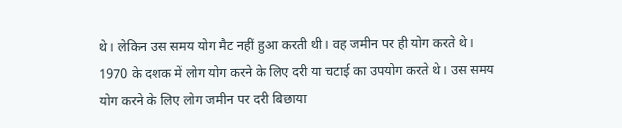थे। लेकिन उस समय योग मैट नहीं हुआ करती थी। वह जमीन पर ही योग करते थे। 1970 के दशक में लोग योग करने के लिए दरी या चटाई का उपयोग करते थे। उस समय योग करने के लिए लोग जमीन पर दरी बिछाया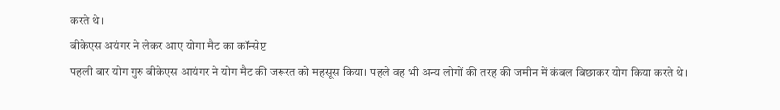करते थे।
बीकेएस अयंगर ने लेकर आए योगा मैट का कॉन्सेप्ट
पहली बार योग गुरु बीकेएस आयंगर ने योग मैट की जरूरत को महसूस किया। पहले वह भी अन्य लोगों की तरह की जमीन में कंबल बिछाकर योग किया करते थे।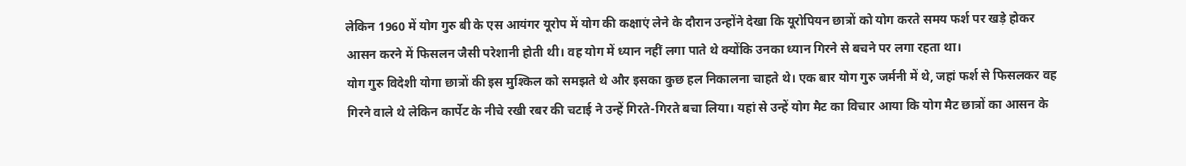लेकिन 1960 में योग गुरु बी के एस आयंगर यूरोप में योग की कक्षाएं लेने के दौरान उन्होंने देखा कि यूरोपियन छात्रों को योग करते समय फर्श पर खड़े होकर आसन करने में फिसलन जैसी परेशानी होती थी। वह योग में ध्यान नहीं लगा पाते थे क्योंकि उनका ध्यान गिरने से बचने पर लगा रहता था।
योग गुरु विदेशी योगा छात्रों की इस मुश्किल को समझते थे और इसका कुछ हल निकालना चाहते थे। एक बार योग गुरु जर्मनी में थे, जहां फर्श से फिसलकर वह गिरने वाले थे लेकिन कार्पेट के नीचे रखी रबर की चटाई ने उन्हें गिरते-गिरते बचा लिया। यहां से उन्हें योग मैट का विचार आया कि योग मैट छात्रों का आसन के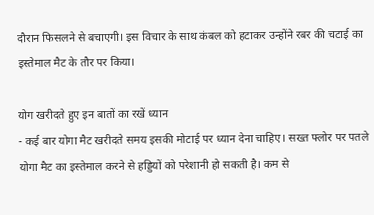दौरान फिसलने से बचाएगी। इस विचार के साथ कंबल को हटाकर उन्होंने रबर की चटाई का इस्तेमाल मैट के तौर पर किया।

योग खरीदते हुए इन बातों का रखें ध्यान
- कई बार योगा मैट खरीदते समय इसकी मोटाई पर ध्यान देना चाहिए। सख्त फ्लोर पर पतले योगा मैट का इस्तेमाल करने से हड्डियों को परेशानी हो सकती है। कम से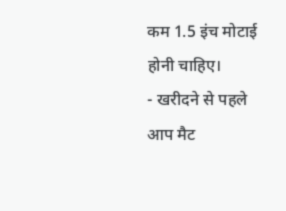कम 1.5 इंच मोटाई होनी चाहिए।
- खरीदने से पहले आप मैट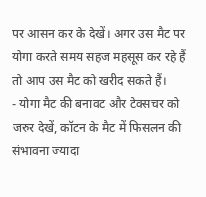पर आसन कर के देखें। अगर उस मैट पर योगा करते समय सहज महसूस कर रहे हैं तो आप उस मैट को खरीद सकते हैं।
- योगा मैट की बनावट और टेक्सचर को जरुर देखें, कॉटन के मैट में फिसलन की संभावना ज्यादा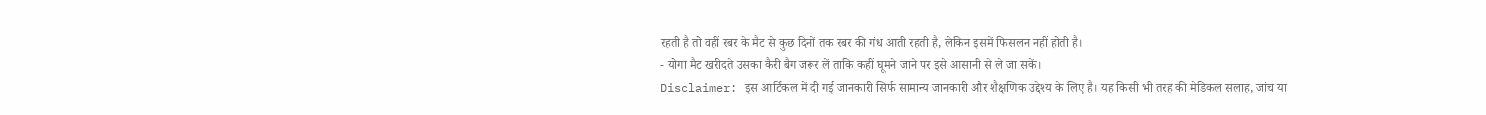रहती है तो वहीं रबर के मैट से कुछ दिनों तक रबर की गंध आती रहती है, लेकिन इसमें फिसलन नहीं होती है।
- योगा मैट खरीदते उसका कैरी बैग जरूर लें ताकि कहीं घूमने जाने पर इसे आसानी से ले जा सकें।
Disclaimer: इस आर्टिकल में दी गई जानकारी सिर्फ सामान्य जानकारी और शैक्षणिक उद्देश्य के लिए है। यह किसी भी तरह की मेडिकल सलाह, जांच या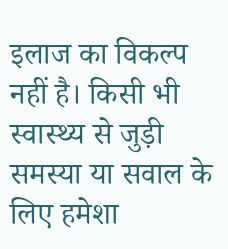इलाज का विकल्प नहीं है। किसी भी स्वास्थ्य से जुड़ी समस्या या सवाल के लिए हमेशा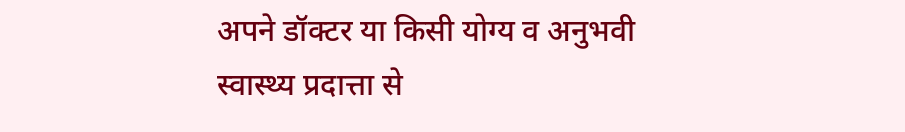अपने डॉक्टर या किसी योग्य व अनुभवी स्वास्थ्य प्रदात्ता से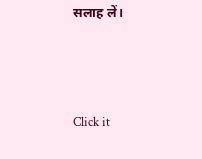सलाह लें।



Click it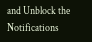and Unblock the Notifications